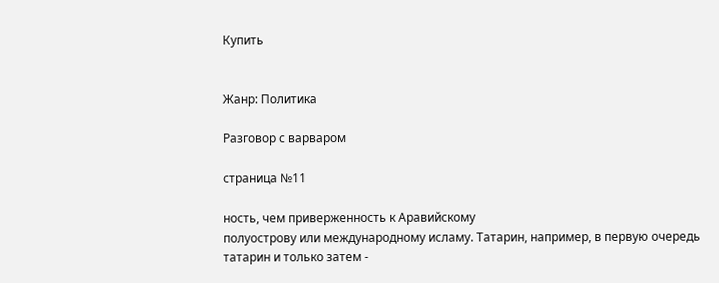Купить


Жанр: Политика

Разговор с варваром

страница №11

ность, чем приверженность к Аравийскому
полуострову или международному исламу. Татарин, например, в первую очередь
татарин и только затем -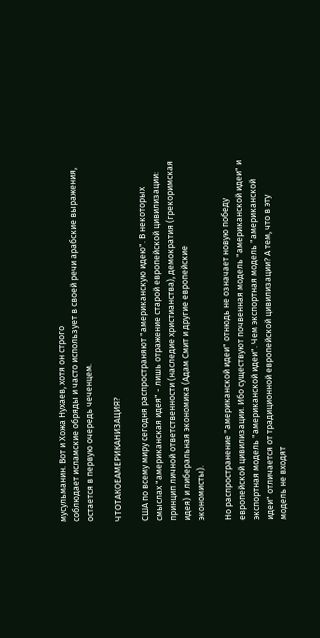мусульманин. Вот и Хожа Нухаев, хотя он строго
соблюдает исламские обряды и часто использует в своей речи арабские выражения,
остается в первую очередь чеченцем.

ЧТОТАКОЕАМЕРИКАНИЗАЦИЯ?

США по всему миру сегодня распространяют "американскую идею". В некоторых
смыслах "американская идея" - лишь отражение старой европейской цивилизации:
принцип личной ответственности (наследие христианства), демократия (грекоримская
идея) и либеральная экономика (Адам Смит и другие европейские
экономисты).

Но распространение "американской идеи" отнюдь не означает новую победу
европейской цивилизации. Ибо существуют почвенная модель "американской идеи" и
экспортная модель "американской идеи". Чем экспортная модель "американской
идеи" отличается от традиционной европейской цивилизации? А тем, что в эту
модель не входят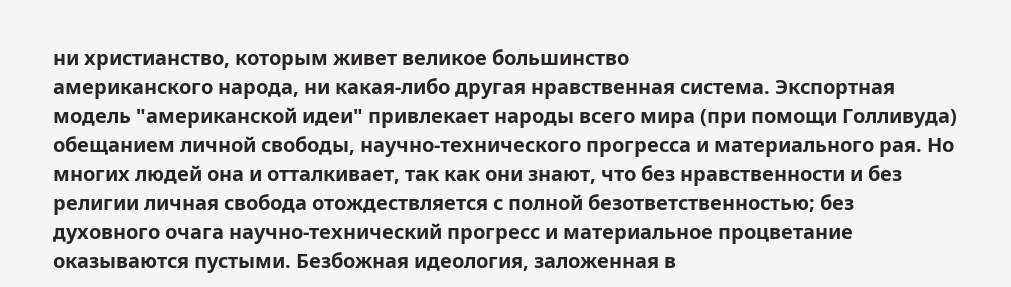ни христианство, которым живет великое большинство
американского народа, ни какая-либо другая нравственная система. Экспортная
модель "американской идеи" привлекает народы всего мира (при помощи Голливуда)
обещанием личной свободы, научно-технического прогресса и материального рая. Но
многих людей она и отталкивает, так как они знают, что без нравственности и без
религии личная свобода отождествляется с полной безответственностью; без
духовного очага научно-технический прогресс и материальное процветание
оказываются пустыми. Безбожная идеология, заложенная в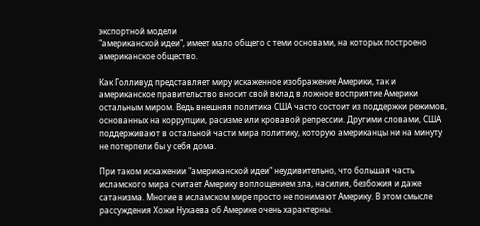экспортной модели
"американской идеи", имеет мало общего с теми основами, на которых построено
американское общество.

Как Голливуд представляет миру искаженное изображение Америки, так и
американское правительство вносит свой вклад в ложное восприятие Америки
остальным миром. Ведь внешняя политика США часто состоит из поддержки режимов,
основанных на коррупции, расизме или кровавой репрессии. Другими словами, США
поддерживают в остальной части мира политику, которую американцы ни на минуту
не потерпели бы у себя дома.

При таком искажении "американской идеи" неудивительно, что большая часть
исламского мира считает Америку воплощением зла, насилия, безбожия и даже
сатанизма. Многие в исламском мире просто не понимают Америку. В этом смысле
рассуждения Хожи Нухаева об Америке очень характерны.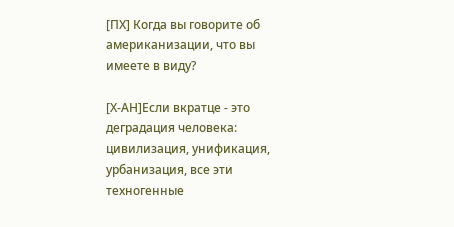[ПХ] Когда вы говорите об американизации, что вы имеете в виду?

[Х-АН]Если вкратце - это деградация человека: цивилизация, унификация,
урбанизация, все эти техногенные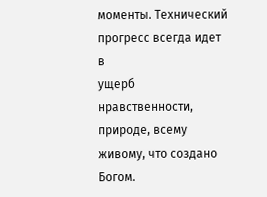моменты. Технический прогресс всегда идет в
ущерб нравственности, природе, всему живому, что создано Богом.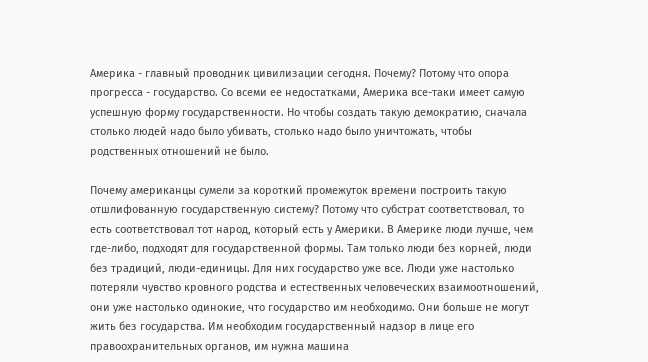Америка - главный проводник цивилизации сегодня. Почему? Потому что опора
прогресса - государство. Со всеми ее недостатками, Америка все-таки имеет самую
успешную форму государственности. Но чтобы создать такую демократию, сначала
столько людей надо было убивать, столько надо было уничтожать, чтобы
родственных отношений не было.

Почему американцы сумели за короткий промежуток времени построить такую
отшлифованную государственную систему? Потому что субстрат соответствовал, то
есть соответствовал тот народ, который есть у Америки. В Америке люди лучше, чем
где-либо, подходят для государственной формы. Там только люди без корней, люди
без традиций, люди-единицы. Для них государство уже все. Люди уже настолько
потеряли чувство кровного родства и естественных человеческих взаимоотношений,
они уже настолько одинокие, что государство им необходимо. Они больше не могут
жить без государства. Им необходим государственный надзор в лице его
правоохранительных органов, им нужна машина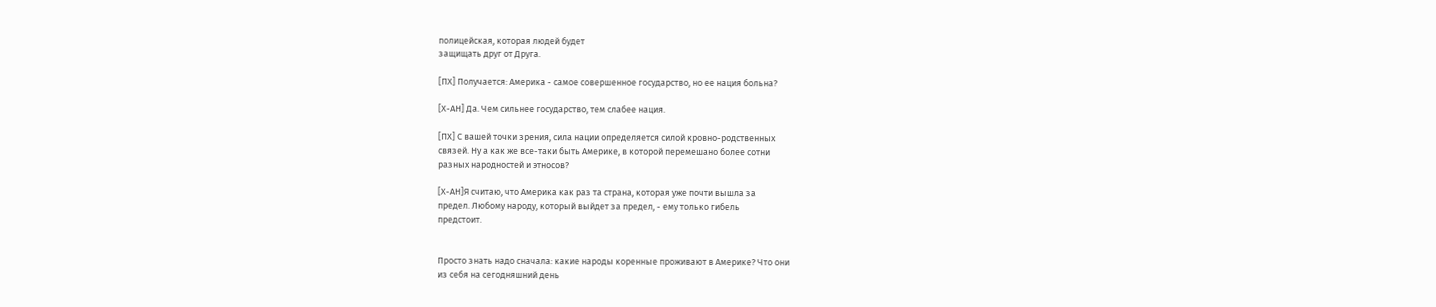полицейская, которая людей будет
защищать друг от Друга.

[ПХ] Получается: Америка - самое совершенное государство, но ее нация больна?

[Х-АН] Да. Чем сильнее государство, тем слабее нация.

[ПХ] С вашей точки зрения, сила нации определяется силой кровно-родственных
связей. Ну а как же все-таки быть Америке, в которой перемешано более сотни
разных народностей и этносов?

[Х-АН]Я считаю, что Америка как раз та страна, которая уже почти вышла за
предел. Любому народу, который выйдет за предел, - ему только гибель
предстоит.


Просто знать надо сначала: какие народы коренные проживают в Америке? Что они
из себя на сегодняшний день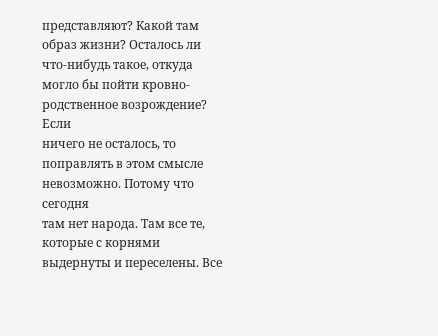представляют? Какой там образ жизни? Осталось ли
что-нибудь такое, откуда могло бы пойти кровно-родственное возрождение? Если
ничего не осталось, то поправлять в этом смысле невозможно. Потому что сегодня
там нет народа. Там все те, которые с корнями выдернуты и переселены. Все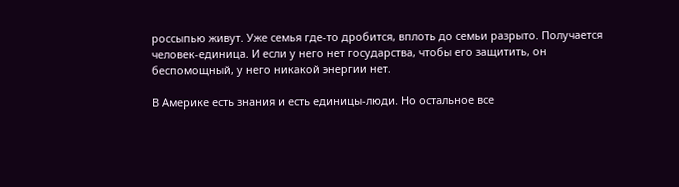россыпью живут. Уже семья где-то дробится, вплоть до семьи разрыто. Получается
человек-единица. И если у него нет государства, чтобы его защитить, он
беспомощный, у него никакой энергии нет.

В Америке есть знания и есть единицы-люди. Но остальное все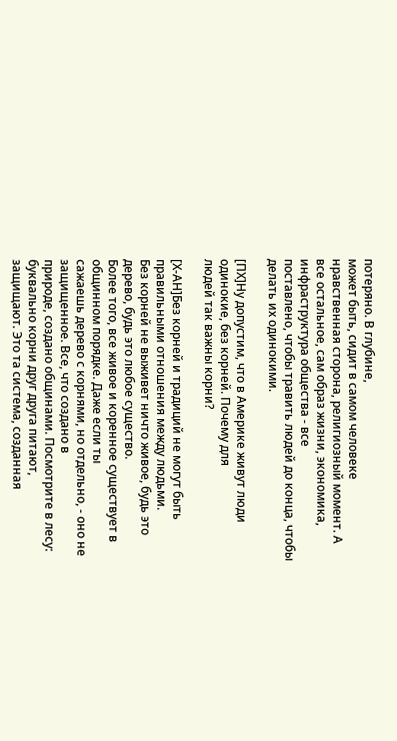потеряно. В глубине,
может быть, сидит в самом человеке нравственная сторона, религиозный момент. А
все остальное, сам образ жизни, экономика, инфраструктура общества - все
поставлено, чтобы травить людей до конца, чтобы делать их одинокими.

[ПХ]Ну допустим, что в Америке живут люди одинокие, без корней. Почему для
людей так важны корни?

[Х-АН]Без корней и традиций не могут быть правильными отношения между людьми.
Без корней не выживет ничто живое, будь это дерево, будь это любое существо.
Более того, все живое и коренное существует в общинном порядке. Даже если ты
сажаешь дерево с корнями, но отдельно, - оно не защищенное. Все, что создано в
природе, создано общинами. Посмотрите в лесу: буквально корни друг друга питают,
защищают. Это та система, созданная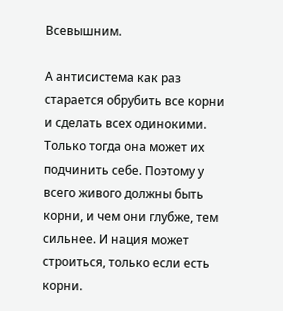Всевышним.

А антисистема как раз старается обрубить все корни и сделать всех одинокими.
Только тогда она может их подчинить себе. Поэтому у всего живого должны быть
корни, и чем они глубже, тем сильнее. И нация может строиться, только если есть
корни.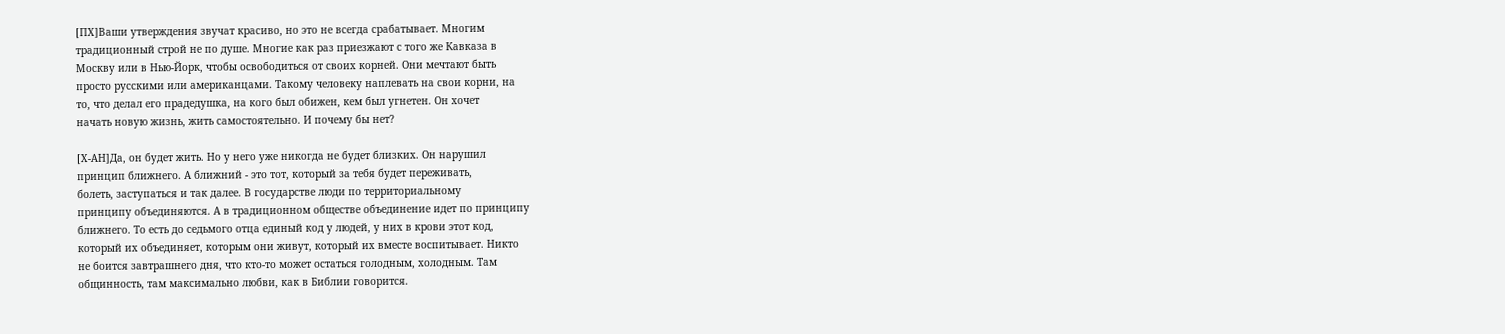[ПХ]Ваши утверждения звучат красиво, но это не всегда срабатывает. Многим
традиционный строй не по душе. Многие как раз приезжают с того же Кавказа в
Москву или в Нью-Йорк, чтобы освободиться от своих корней. Они мечтают быть
просто русскими или американцами. Такому человеку наплевать на свои корни, на
то, что делал его прадедушка, на кого был обижен, кем был угнетен. Он хочет
начать новую жизнь, жить самостоятельно. И почему бы нет?

[Х-АН]Да, он будет жить. Но у него уже никогда не будет близких. Он нарушил
принцип ближнего. А ближний - это тот, который за тебя будет переживать,
болеть, заступаться и так далее. В государстве люди по территориальному
принципу объединяются. А в традиционном обществе объединение идет по принципу
ближнего. То есть до седьмого отца единый код у людей, у них в крови этот код,
который их объединяет, которым они живут, который их вместе воспитывает. Никто
не боится завтрашнего дня, что кто-то может остаться голодным, холодным. Там
общинность, там максимально любви, как в Библии говорится.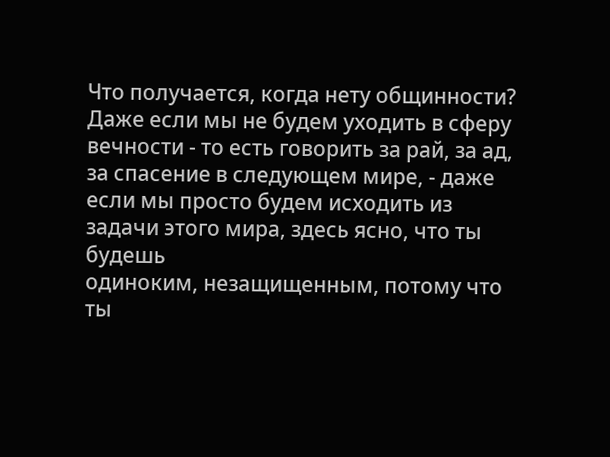Что получается, когда нету общинности? Даже если мы не будем уходить в сферу
вечности - то есть говорить за рай, за ад, за спасение в следующем мире, - даже
если мы просто будем исходить из задачи этого мира, здесь ясно, что ты будешь
одиноким, незащищенным, потому что ты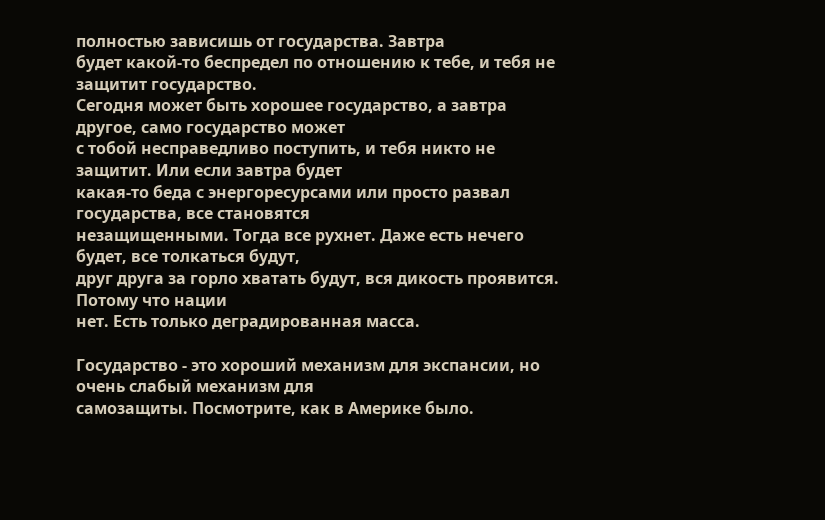полностью зависишь от государства. Завтра
будет какой-то беспредел по отношению к тебе, и тебя не защитит государство.
Сегодня может быть хорошее государство, а завтра другое, само государство может
с тобой несправедливо поступить, и тебя никто не защитит. Или если завтра будет
какая-то беда с энергоресурсами или просто развал государства, все становятся
незащищенными. Тогда все рухнет. Даже есть нечего будет, все толкаться будут,
друг друга за горло хватать будут, вся дикость проявится. Потому что нации
нет. Есть только деградированная масса.

Государство - это хороший механизм для экспансии, но очень слабый механизм для
самозащиты. Посмотрите, как в Америке было.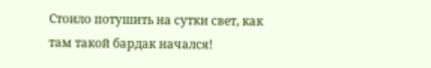Стоило потушить на сутки свет, как
там такой бардак начался!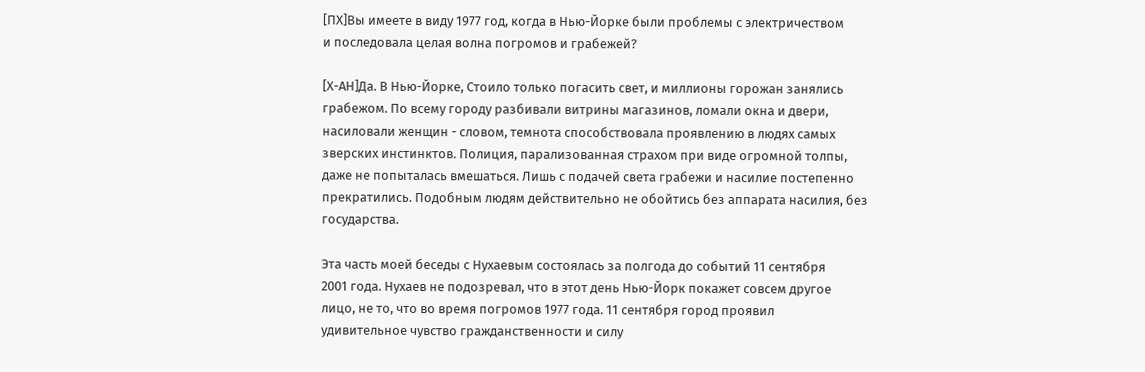[ПХ]Вы имеете в виду 1977 год, когда в Нью-Йорке были проблемы с электричеством
и последовала целая волна погромов и грабежей?

[Х-АН]Да. В Нью-Йорке, Стоило только погасить свет, и миллионы горожан занялись
грабежом. По всему городу разбивали витрины магазинов, ломали окна и двери,
насиловали женщин - словом, темнота способствовала проявлению в людях самых
зверских инстинктов. Полиция, парализованная страхом при виде огромной толпы,
даже не попыталась вмешаться. Лишь с подачей света грабежи и насилие постепенно
прекратились. Подобным людям действительно не обойтись без аппарата насилия, без
государства.

Эта часть моей беседы с Нухаевым состоялась за полгода до событий 11 сентября
2001 года. Нухаев не подозревал, что в этот день Нью-Йорк покажет совсем другое
лицо, не то, что во время погромов 1977 года. 11 сентября город проявил
удивительное чувство гражданственности и силу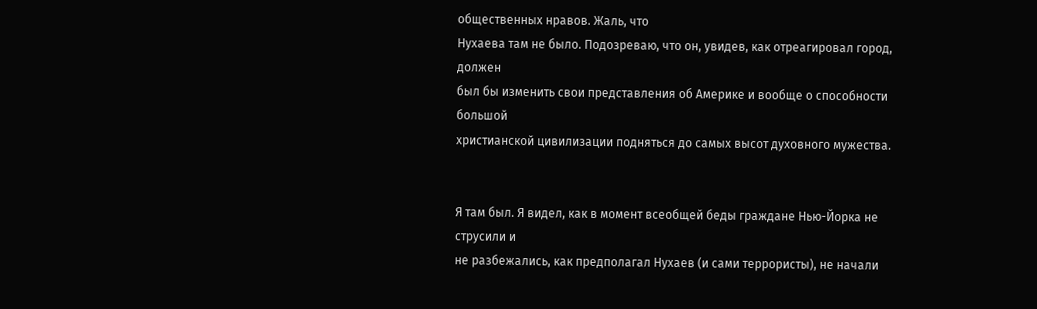общественных нравов. Жаль, что
Нухаева там не было. Подозреваю, что он, увидев, как отреагировал город, должен
был бы изменить свои представления об Америке и вообще о способности большой
христианской цивилизации подняться до самых высот духовного мужества.


Я там был. Я видел, как в момент всеобщей беды граждане Нью-Йорка не струсили и
не разбежались, как предполагал Нухаев (и сами террористы), не начали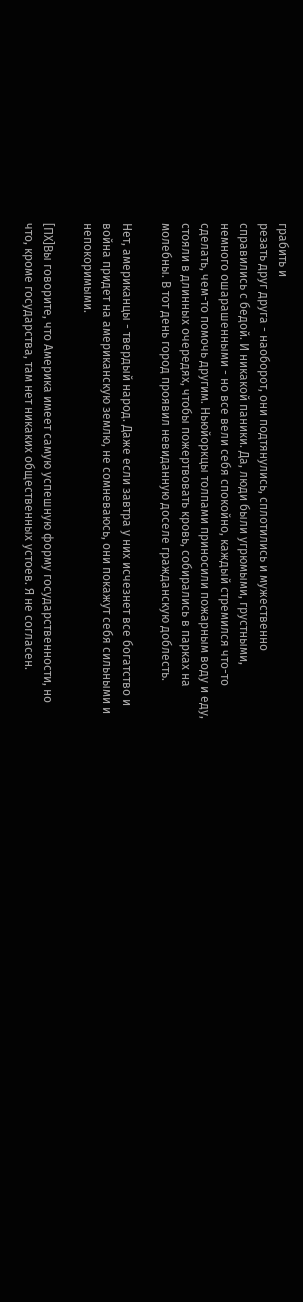грабить и
резать друг друга - наоборот, они подтянулись, сплотились и мужественно
справились с бедой. И никакой паники. Да, люди были угрюмыми, грустными,
немного ошарашенными - но все вели себя спокойно, каждый стремился что-то
сделать, чем-то помочь другим. Ньюйоркцы толпами приносили пожарным воду и еду,
стояли в длинных очередях, чтобы пожертвовать кровь, собирались в парках на
молебны. В тот день город проявил невиданную доселе гражданскую доблесть.

Нет, американцы - твердый народ. Даже если завтра у них исчезнет все богатство и
война придет на американскую землю, не сомневаюсь, они покажут себя сильными и
непокоримыми.

[ПХ]Вы говорите, что Америка имеет самую успешную форму государственности, но
что, кроме государства, там нет никаких общественных устоев. Я не согласен.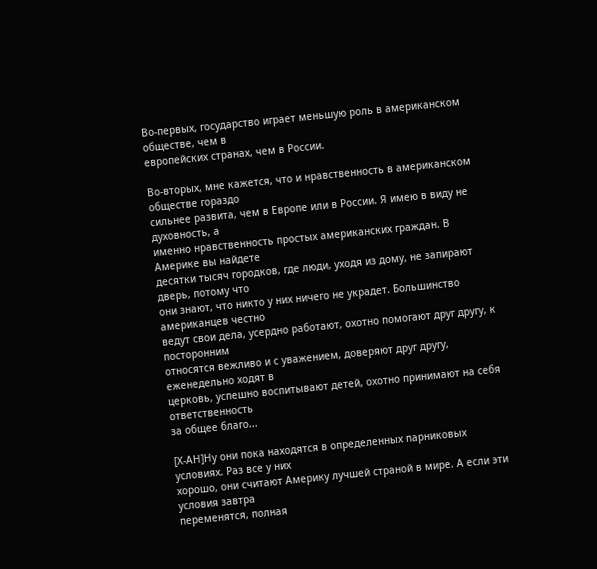Во-первых, государство играет меньшую роль в американском обществе, чем в
европейских странах, чем в России.

Во-вторых, мне кажется, что и нравственность в американском обществе гораздо
сильнее развита, чем в Европе или в России. Я имею в виду не духовность, а
именно нравственность простых американских граждан. В Америке вы найдете
десятки тысяч городков, где люди, уходя из дому, не запирают дверь, потому что
они знают, что никто у них ничего не украдет. Большинство американцев честно
ведут свои дела, усердно работают, охотно помогают друг другу, к посторонним
относятся вежливо и с уважением, доверяют друг другу, еженедельно ходят в
церковь, успешно воспитывают детей, охотно принимают на себя ответственность
за общее благо...

[Х-АН]Ну они пока находятся в определенных парниковых условиях. Раз все у них
хорошо, они считают Америку лучшей страной в мире. А если эти условия завтра
переменятся, полная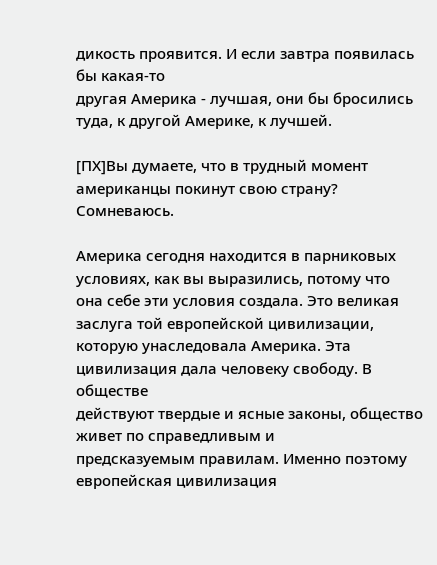дикость проявится. И если завтра появилась бы какая-то
другая Америка - лучшая, они бы бросились туда, к другой Америке, к лучшей.

[ПХ]Вы думаете, что в трудный момент американцы покинут свою страну? Сомневаюсь.

Америка сегодня находится в парниковых условиях, как вы выразились, потому что
она себе эти условия создала. Это великая заслуга той европейской цивилизации,
которую унаследовала Америка. Эта цивилизация дала человеку свободу. В обществе
действуют твердые и ясные законы, общество живет по справедливым и
предсказуемым правилам. Именно поэтому европейская цивилизация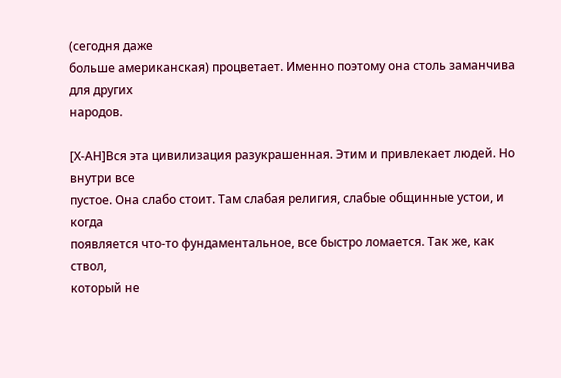(сегодня даже
больше американская) процветает. Именно поэтому она столь заманчива для других
народов.

[Х-АН]Вся эта цивилизация разукрашенная. Этим и привлекает людей. Но внутри все
пустое. Она слабо стоит. Там слабая религия, слабые общинные устои, и когда
появляется что-то фундаментальное, все быстро ломается. Так же, как ствол,
который не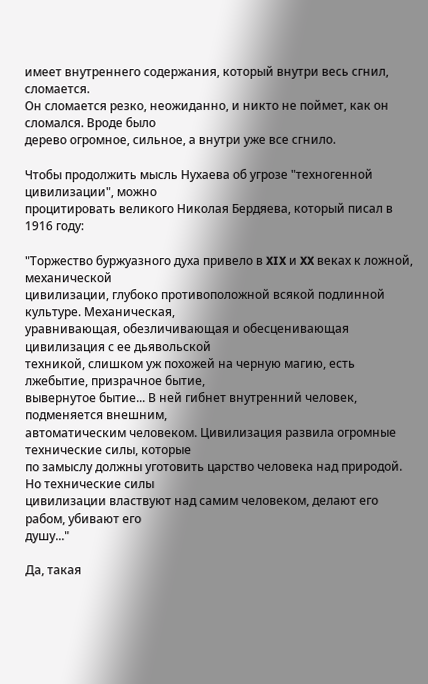имеет внутреннего содержания, который внутри весь сгнил, сломается.
Он сломается резко, неожиданно, и никто не поймет, как он сломался. Вроде было
дерево огромное, сильное, а внутри уже все сгнило.

Чтобы продолжить мысль Нухаева об угрозе "техногенной цивилизации", можно
процитировать великого Николая Бердяева, который писал в 1916 году:

"Торжество буржуазного духа привело в XIX и XX веках к ложной, механической
цивилизации, глубоко противоположной всякой подлинной культуре. Механическая,
уравнивающая, обезличивающая и обесценивающая цивилизация с ее дьявольской
техникой, слишком уж похожей на черную магию, есть лжебытие, призрачное бытие,
вывернутое бытие... В ней гибнет внутренний человек, подменяется внешним,
автоматическим человеком. Цивилизация развила огромные технические силы, которые
по замыслу должны уготовить царство человека над природой. Но технические силы
цивилизации властвуют над самим человеком, делают его рабом, убивают его
душу..."

Да, такая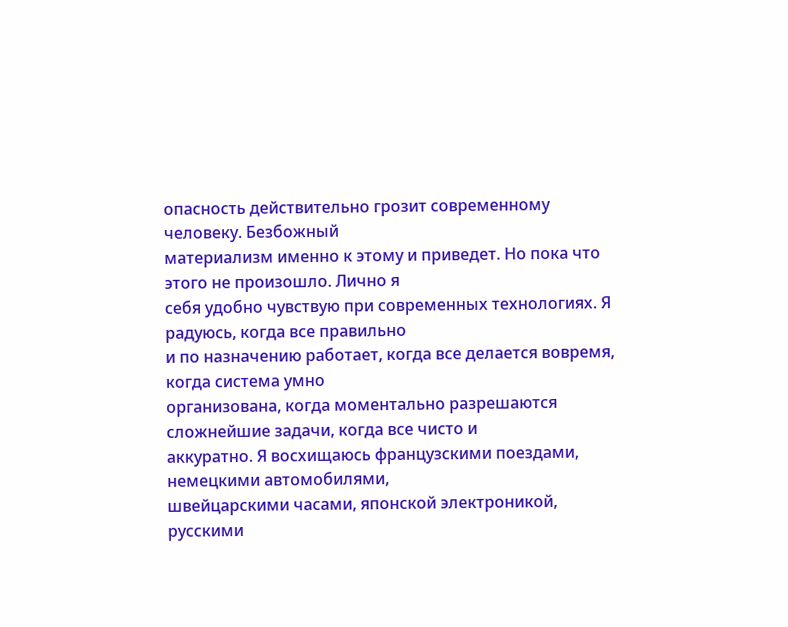опасность действительно грозит современному человеку. Безбожный
материализм именно к этому и приведет. Но пока что этого не произошло. Лично я
себя удобно чувствую при современных технологиях. Я радуюсь, когда все правильно
и по назначению работает, когда все делается вовремя, когда система умно
организована, когда моментально разрешаются сложнейшие задачи, когда все чисто и
аккуратно. Я восхищаюсь французскими поездами, немецкими автомобилями,
швейцарскими часами, японской электроникой, русскими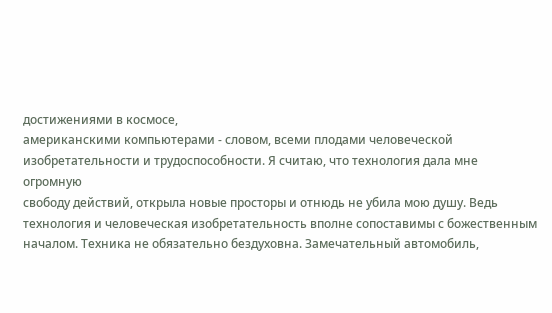достижениями в космосе,
американскими компьютерами - словом, всеми плодами человеческой
изобретательности и трудоспособности. Я считаю, что технология дала мне огромную
свободу действий, открыла новые просторы и отнюдь не убила мою душу. Ведь
технология и человеческая изобретательность вполне сопоставимы с божественным
началом. Техника не обязательно бездуховна. Замечательный автомобиль,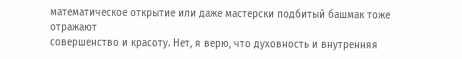математическое открытие или даже мастерски подбитый башмак тоже отражают
совершенство и красоту. Нет, я верю, что духовность и внутренняя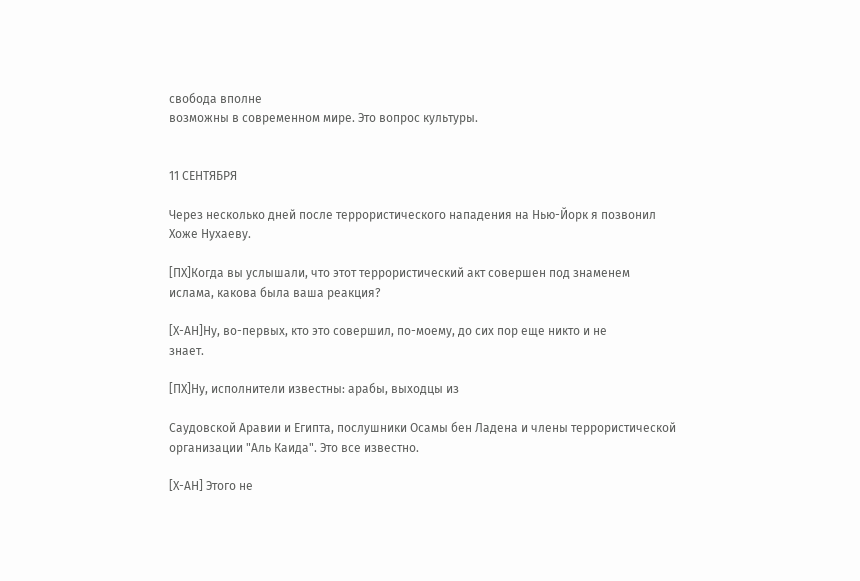свобода вполне
возможны в современном мире. Это вопрос культуры.


11 СЕНТЯБРЯ

Через несколько дней после террористического нападения на Нью-Йорк я позвонил
Хоже Нухаеву.

[ПХ]Когда вы услышали, что этот террористический акт совершен под знаменем
ислама, какова была ваша реакция?

[Х-АН]Ну, во-первых, кто это совершил, по-моему, до сих пор еще никто и не
знает.

[ПХ]Ну, исполнители известны: арабы, выходцы из

Саудовской Аравии и Египта, послушники Осамы бен Ладена и члены террористической
организации "Аль Каида". Это все известно.

[Х-АН] Этого не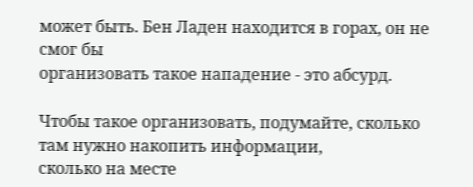может быть. Бен Ладен находится в горах, он не смог бы
организовать такое нападение - это абсурд.

Чтобы такое организовать, подумайте, сколько там нужно накопить информации,
сколько на месте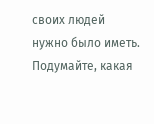своих людей нужно было иметь. Подумайте, какая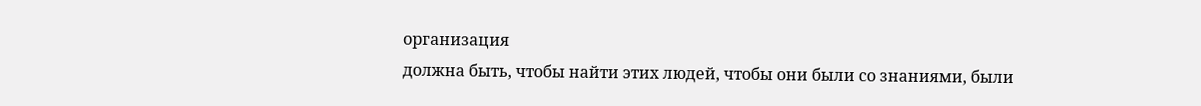организация
должна быть, чтобы найти этих людей, чтобы они были со знаниями, были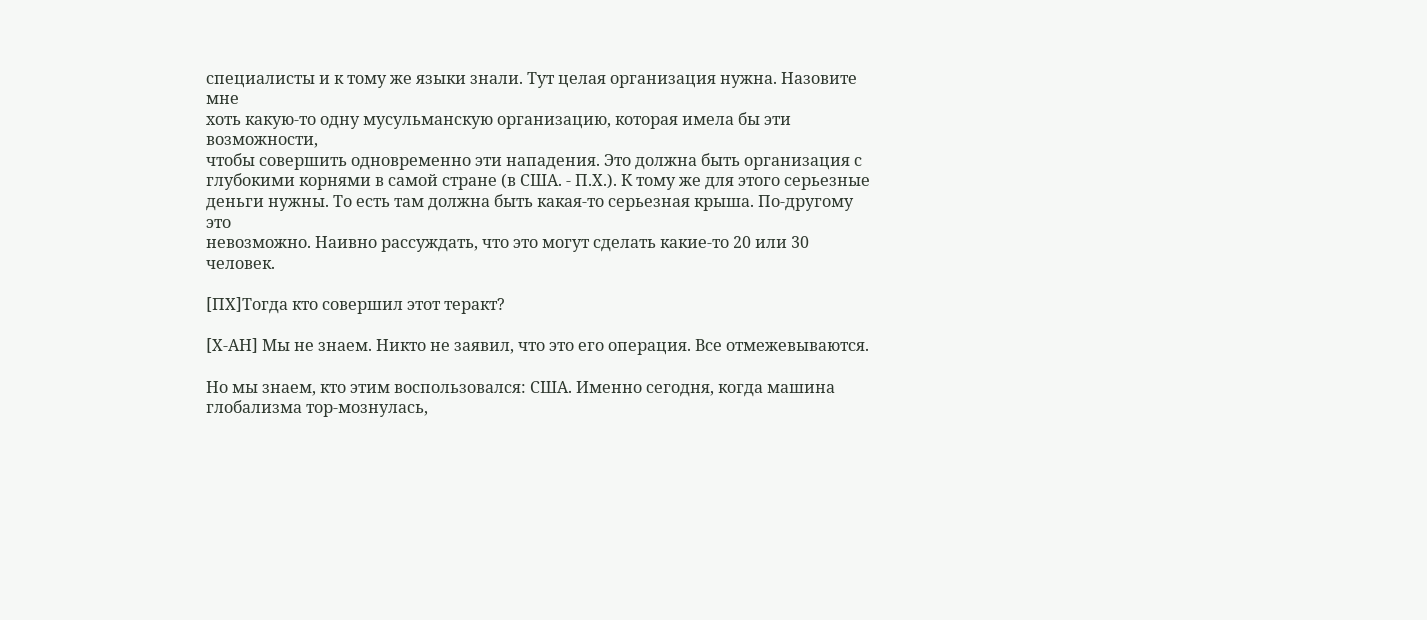специалисты и к тому же языки знали. Тут целая организация нужна. Назовите мне
хоть какую-то одну мусульманскую организацию, которая имела бы эти возможности,
чтобы совершить одновременно эти нападения. Это должна быть организация с
глубокими корнями в самой стране (в США. - П.Х.). К тому же для этого серьезные
деньги нужны. То есть там должна быть какая-то серьезная крыша. По-другому это
невозможно. Наивно рассуждать, что это могут сделать какие-то 20 или 30 человек.

[ПХ]Тогда кто совершил этот теракт?

[Х-АН] Мы не знаем. Никто не заявил, что это его операция. Все отмежевываются.

Но мы знаем, кто этим воспользовался: США. Именно сегодня, когда машина
глобализма тор-мознулась,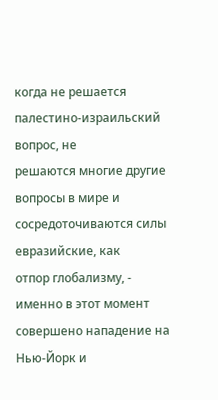когда не решается палестино-израильский вопрос, не
решаются многие другие вопросы в мире и сосредоточиваются силы евразийские, как
отпор глобализму, - именно в этот момент совершено нападение на Нью-Йорк и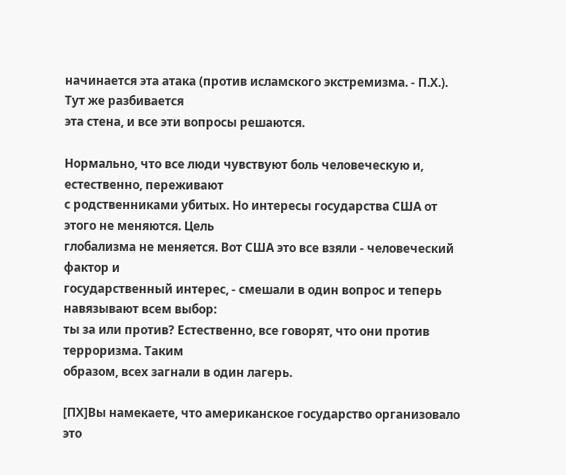начинается эта атака (против исламского экстремизма. - П.Х.). Тут же разбивается
эта стена, и все эти вопросы решаются.

Нормально, что все люди чувствуют боль человеческую и, естественно, переживают
с родственниками убитых. Но интересы государства США от этого не меняются. Цель
глобализма не меняется. Вот США это все взяли - человеческий фактор и
государственный интерес, - смешали в один вопрос и теперь навязывают всем выбор:
ты за или против? Естественно, все говорят, что они против терроризма. Таким
образом, всех загнали в один лагерь.

[ПХ]Вы намекаете, что американское государство организовало это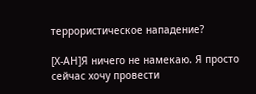террористическое нападение?

[Х-АН]Я ничего не намекаю. Я просто сейчас хочу провести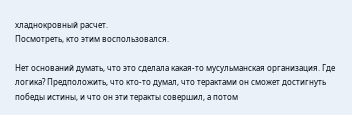хладнокровный расчет.
Посмотреть, кто этим воспользовался.

Нет оснований думать, что это сделала какая-то мусульманская организация. Где
логика? Предположить, что кто-то думал, что терактами он сможет достигнуть
победы истины, и что он эти теракты совершил, а потом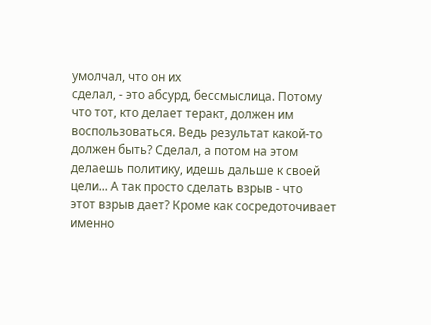умолчал, что он их
сделал, - это абсурд, бессмыслица. Потому что тот, кто делает теракт, должен им
воспользоваться. Ведь результат какой-то должен быть? Сделал, а потом на этом
делаешь политику, идешь дальше к своей цели... А так просто сделать взрыв - что
этот взрыв дает? Кроме как сосредоточивает именно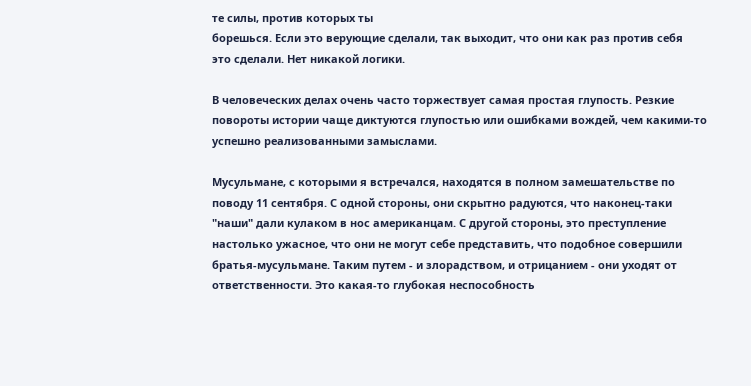те силы, против которых ты
борешься. Если это верующие сделали, так выходит, что они как раз против себя
это сделали. Нет никакой логики.

В человеческих делах очень часто торжествует самая простая глупость. Резкие
повороты истории чаще диктуются глупостью или ошибками вождей, чем какими-то
успешно реализованными замыслами.

Мусульмане, с которыми я встречался, находятся в полном замешательстве по
поводу 11 сентября. С одной стороны, они скрытно радуются, что наконец-таки
"наши" дали кулаком в нос американцам. С другой стороны, это преступление
настолько ужасное, что они не могут себе представить, что подобное совершили
братья-мусульмане. Таким путем - и злорадством, и отрицанием - они уходят от
ответственности. Это какая-то глубокая неспособность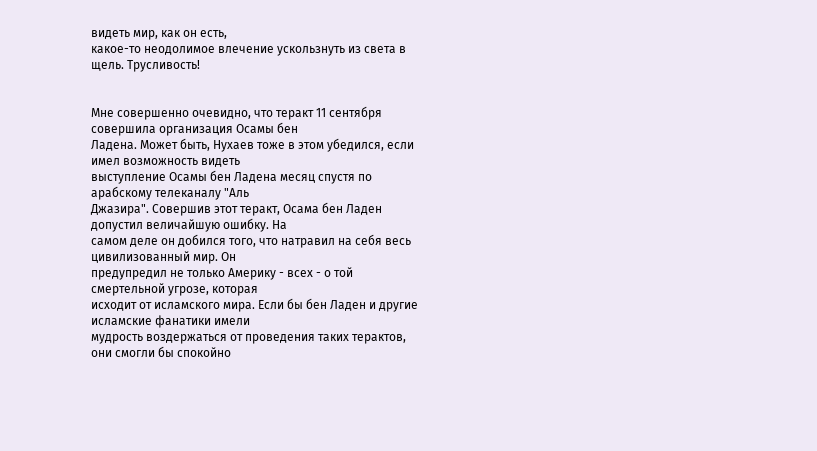видеть мир, как он есть,
какое-то неодолимое влечение ускользнуть из света в щель. Трусливость!


Мне совершенно очевидно, что теракт 11 сентября совершила организация Осамы бен
Ладена. Может быть, Нухаев тоже в этом убедился, если имел возможность видеть
выступление Осамы бен Ладена месяц спустя по арабскому телеканалу "Аль
Джазира". Совершив этот теракт, Осама бен Ладен допустил величайшую ошибку. На
самом деле он добился того, что натравил на себя весь цивилизованный мир. Он
предупредил не только Америку - всех - о той смертельной угрозе, которая
исходит от исламского мира. Если бы бен Ладен и другие исламские фанатики имели
мудрость воздержаться от проведения таких терактов, они смогли бы спокойно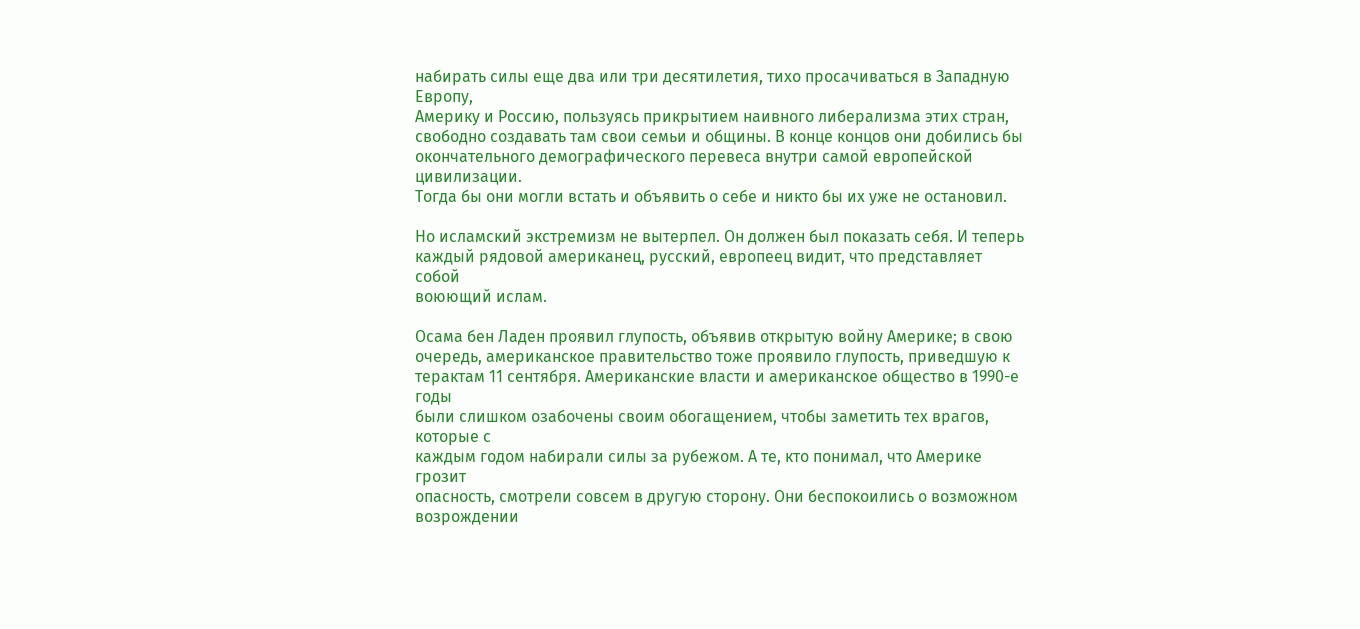набирать силы еще два или три десятилетия, тихо просачиваться в Западную Европу,
Америку и Россию, пользуясь прикрытием наивного либерализма этих стран,
свободно создавать там свои семьи и общины. В конце концов они добились бы
окончательного демографического перевеса внутри самой европейской цивилизации.
Тогда бы они могли встать и объявить о себе и никто бы их уже не остановил.

Но исламский экстремизм не вытерпел. Он должен был показать себя. И теперь
каждый рядовой американец, русский, европеец видит, что представляет собой
воюющий ислам.

Осама бен Ладен проявил глупость, объявив открытую войну Америке; в свою
очередь, американское правительство тоже проявило глупость, приведшую к
терактам 11 сентября. Американские власти и американское общество в 1990-е годы
были слишком озабочены своим обогащением, чтобы заметить тех врагов, которые с
каждым годом набирали силы за рубежом. А те, кто понимал, что Америке грозит
опасность, смотрели совсем в другую сторону. Они беспокоились о возможном
возрождении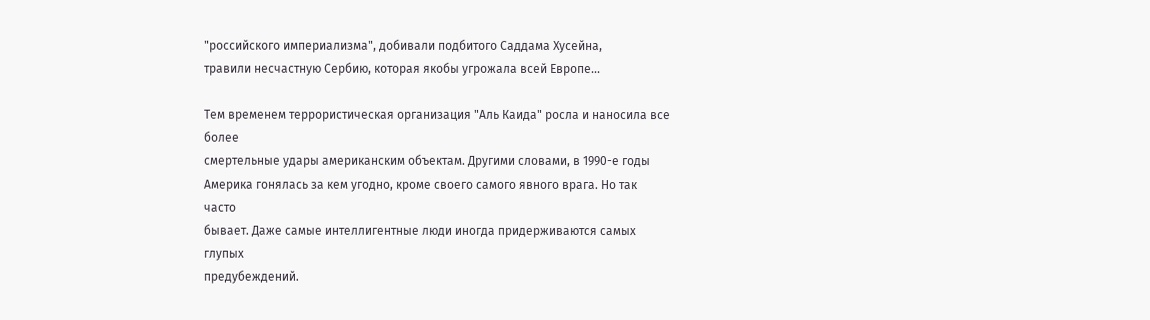"российского империализма", добивали подбитого Саддама Хусейна,
травили несчастную Сербию, которая якобы угрожала всей Европе...

Тем временем террористическая организация "Аль Каида" росла и наносила все более
смертельные удары американским объектам. Другими словами, в 1990-е годы
Америка гонялась за кем угодно, кроме своего самого явного врага. Но так часто
бывает. Даже самые интеллигентные люди иногда придерживаются самых глупых
предубеждений.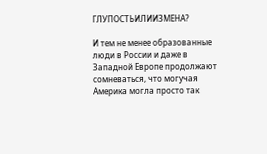ГЛУПОСТЬИЛИИЗМЕНА?

И тем не менее образованные люди в России и даже в Западной Европе продолжают
сомневаться, что могучая Америка могла просто так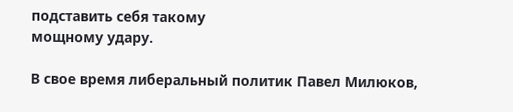подставить себя такому
мощному удару.

В свое время либеральный политик Павел Милюков,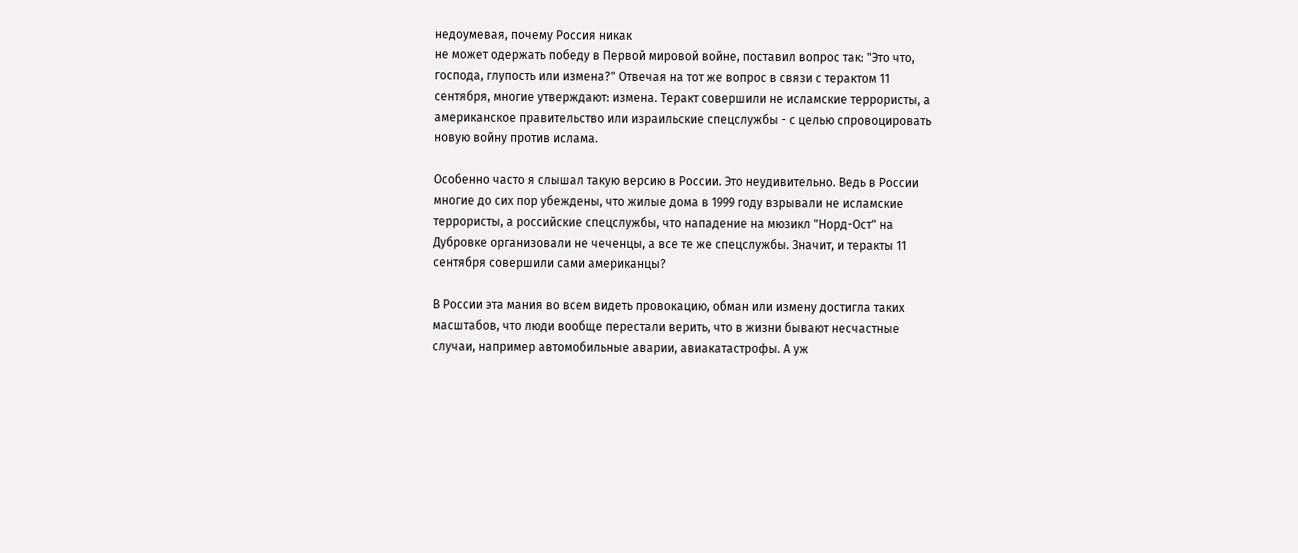недоумевая, почему Россия никак
не может одержать победу в Первой мировой войне, поставил вопрос так: "Это что,
господа, глупость или измена?" Отвечая на тот же вопрос в связи с терактом 11
сентября, многие утверждают: измена. Теракт совершили не исламские террористы, а
американское правительство или израильские спецслужбы - с целью спровоцировать
новую войну против ислама.

Особенно часто я слышал такую версию в России. Это неудивительно. Ведь в России
многие до сих пор убеждены, что жилые дома в 1999 году взрывали не исламские
террористы, а российские спецслужбы, что нападение на мюзикл "Норд-Ост" на
Дубровке организовали не чеченцы, а все те же спецслужбы. Значит, и теракты 11
сентября совершили сами американцы?

В России эта мания во всем видеть провокацию, обман или измену достигла таких
масштабов, что люди вообще перестали верить, что в жизни бывают несчастные
случаи, например автомобильные аварии, авиакатастрофы. А уж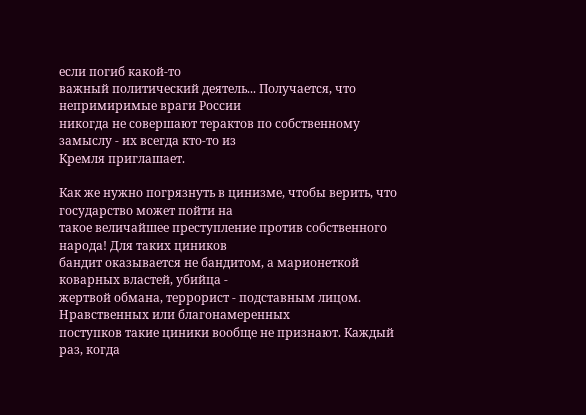если погиб какой-то
важный политический деятель... Получается, что непримиримые враги России
никогда не совершают терактов по собственному замыслу - их всегда кто-то из
Кремля приглашает.

Как же нужно погрязнуть в цинизме, чтобы верить, что государство может пойти на
такое величайшее преступление против собственного народа! Для таких циников
бандит оказывается не бандитом, а марионеткой коварных властей, убийца -
жертвой обмана, террорист - подставным лицом. Нравственных или благонамеренных
поступков такие циники вообще не признают. Каждый раз, когда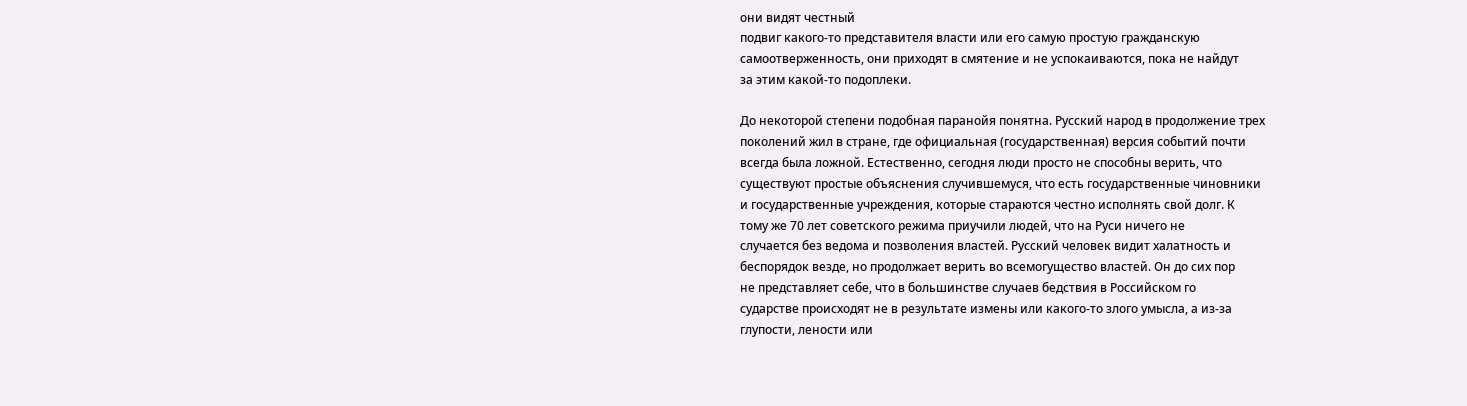они видят честный
подвиг какого-то представителя власти или его самую простую гражданскую
самоотверженность, они приходят в смятение и не успокаиваются, пока не найдут
за этим какой-то подоплеки.

До некоторой степени подобная паранойя понятна. Русский народ в продолжение трех
поколений жил в стране, где официальная (государственная) версия событий почти
всегда была ложной. Естественно, сегодня люди просто не способны верить, что
существуют простые объяснения случившемуся, что есть государственные чиновники
и государственные учреждения, которые стараются честно исполнять свой долг. К
тому же 70 лет советского режима приучили людей, что на Руси ничего не
случается без ведома и позволения властей. Русский человек видит халатность и
беспорядок везде, но продолжает верить во всемогущество властей. Он до сих пор
не представляет себе, что в большинстве случаев бедствия в Российском го
сударстве происходят не в результате измены или какого-то злого умысла, а из-за
глупости, лености или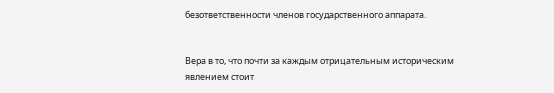безответственности членов государственного аппарата.


Вера в то, что почти за каждым отрицательным историческим явлением стоит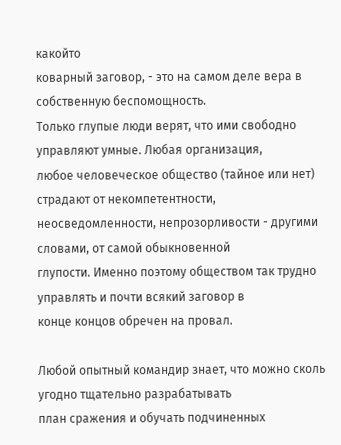какойто
коварный заговор, - это на самом деле вера в собственную беспомощность.
Только глупые люди верят, что ими свободно управляют умные. Любая организация,
любое человеческое общество (тайное или нет) страдают от некомпетентности,
неосведомленности, непрозорливости - другими словами, от самой обыкновенной
глупости. Именно поэтому обществом так трудно управлять и почти всякий заговор в
конце концов обречен на провал.

Любой опытный командир знает, что можно сколь угодно тщательно разрабатывать
план сражения и обучать подчиненных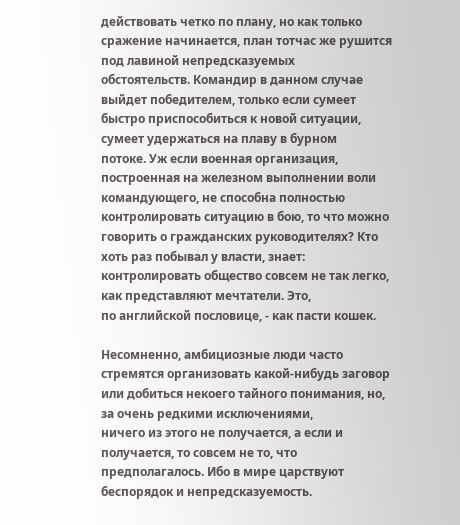действовать четко по плану, но как только
сражение начинается, план тотчас же рушится под лавиной непредсказуемых
обстоятельств. Командир в данном случае выйдет победителем, только если сумеет
быстро приспособиться к новой ситуации, сумеет удержаться на плаву в бурном
потоке. Уж если военная организация, построенная на железном выполнении воли
командующего, не способна полностью контролировать ситуацию в бою, то что можно
говорить о гражданских руководителях? Кто хоть раз побывал у власти, знает:
контролировать общество совсем не так легко, как представляют мечтатели. Это,
по английской пословице, - как пасти кошек.

Несомненно, амбициозные люди часто стремятся организовать какой-нибудь заговор
или добиться некоего тайного понимания, но, за очень редкими исключениями,
ничего из этого не получается, а если и получается, то совсем не то, что
предполагалось. Ибо в мире царствуют беспорядок и непредсказуемость.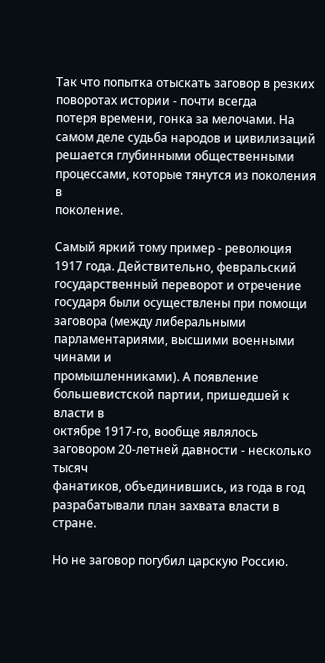Так что попытка отыскать заговор в резких поворотах истории - почти всегда
потеря времени, гонка за мелочами. На самом деле судьба народов и цивилизаций
решается глубинными общественными процессами, которые тянутся из поколения в
поколение.

Самый яркий тому пример - революция 1917 года. Действительно, февральский
государственный переворот и отречение государя были осуществлены при помощи
заговора (между либеральными парламентариями, высшими военными чинами и
промышленниками). А появление большевистской партии, пришедшей к власти в
октябре 1917-го, вообще являлось заговором 20-летней давности - несколько тысяч
фанатиков, объединившись, из года в год разрабатывали план захвата власти в
стране.

Но не заговор погубил царскую Россию.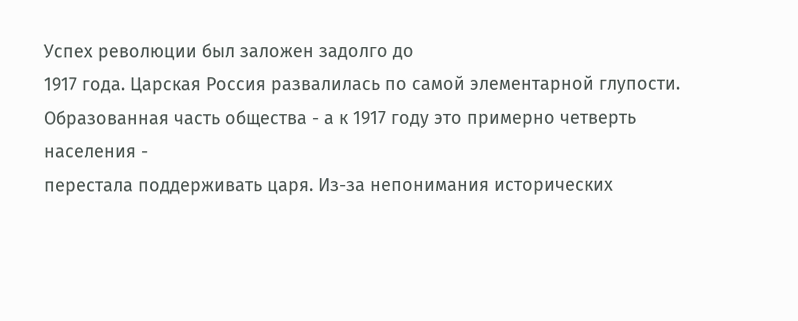Успех революции был заложен задолго до
1917 года. Царская Россия развалилась по самой элементарной глупости.
Образованная часть общества - а к 1917 году это примерно четверть населения -
перестала поддерживать царя. Из-за непонимания исторических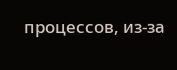процессов, из-за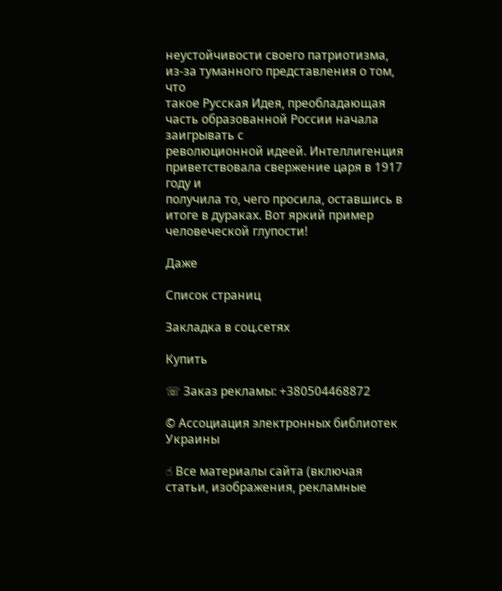неустойчивости своего патриотизма, из-за туманного представления о том, что
такое Русская Идея, преобладающая часть образованной России начала заигрывать с
революционной идеей. Интеллигенция приветствовала свержение царя в 1917 году и
получила то, чего просила, оставшись в итоге в дураках. Вот яркий пример
человеческой глупости!

Даже

Список страниц

Закладка в соц.сетях

Купить

☏ Заказ рекламы: +380504468872

© Ассоциация электронных библиотек Украины

☝ Все материалы сайта (включая статьи, изображения, рекламные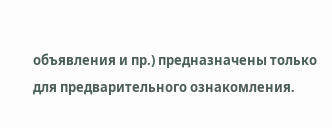объявления и пр.) предназначены только для предварительного ознакомления.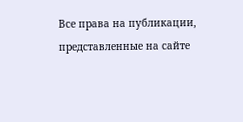Все права на публикации, представленные на сайте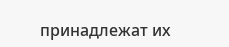принадлежат их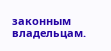законным владельцам.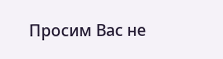Просим Вас не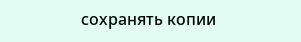сохранять копии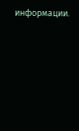информации.